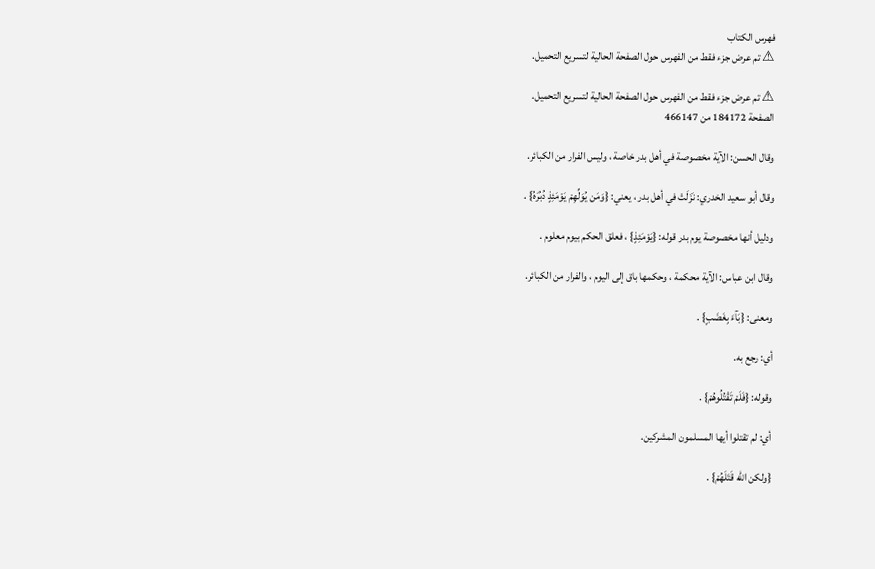فهرس الكتاب
⚠ تم عرض جزء فقط من الفهرس حول الصفحة الحالية لتسريع التحميل.

⚠ تم عرض جزء فقط من الفهرس حول الصفحة الحالية لتسريع التحميل.
الصفحة 184172 من 466147

وقال الحسن: الآية مخصوصة في أهل بدر خاصة ، وليس الفرار من الكبائر.

وقال أبو سعيد الخدري: نَزَلَتْ في أهل بدر ، يعني: {وَمَن يُوَلِّهِمْ يَوْمَئِذٍ دُبُرَهُ} .

ودليل أنها مخصوصة يوم بدر قوله: {يَوْمَئِذٍ} ، فعلق الحكم بيوم معلوم .

وقال ابن عباس: الآية محكمة ، وحكمها باق إلى اليوم ، والفرار من الكبائر.

ومعنى: {بَآءَ بِغَضَبٍ} .

أي: رجع به.

وقوله: {فَلَمْ تَقْتُلُوهُمْ} .

أي: لم تقتلوا أيها المسلمون المشركين.

{ولكن الله قَتَلَهُمْ} .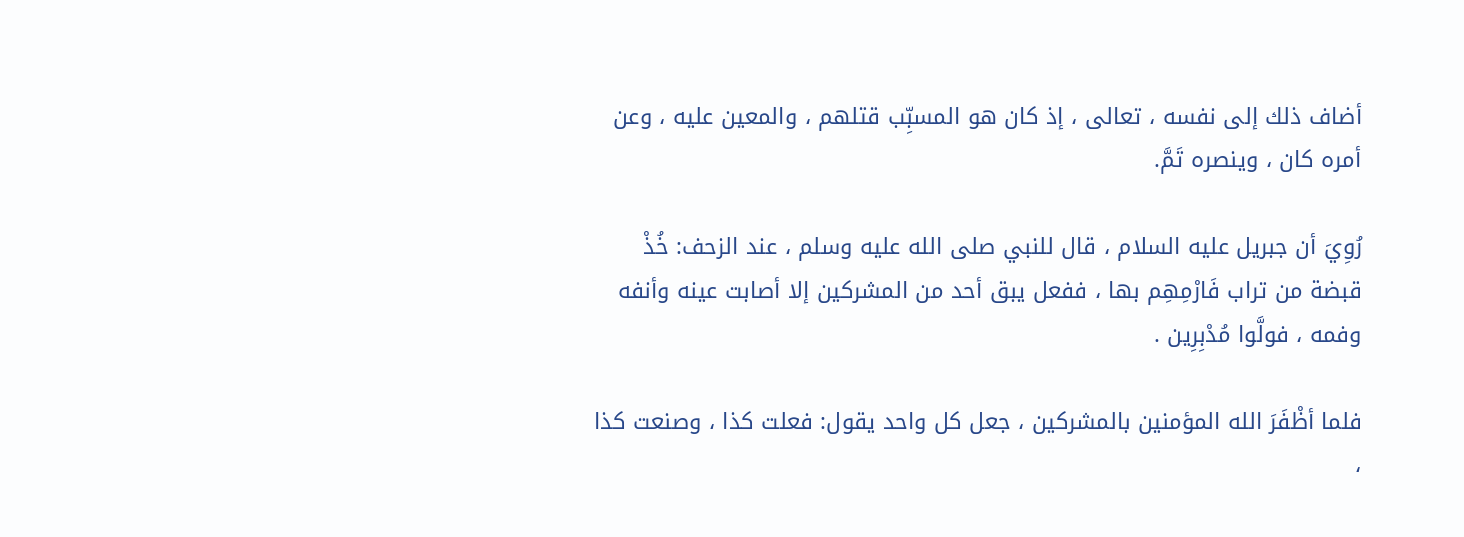أضاف ذلك إلى نفسه ، تعالى ، إذ كان هو المسبِّب قتلهم ، والمعين عليه ، وعن أمره كان ، وينصره تَمَّ.

رُوِيَ أن جبريل عليه السلام ، قال للنبي صلى الله عليه وسلم ، عند الزحف: خُذْ قبضة من تراب فَارْمِهِم بها ، ففعل يبق أحد من المشركين إلا أصابت عينه وأنفه وفمه ، فولَّوا مُدْبِرِين .

فلما أظْفَرَ الله المؤمنين بالمشركين ، جعل كل واحد يقول: فعلت كذا ، وصنعت كذا ،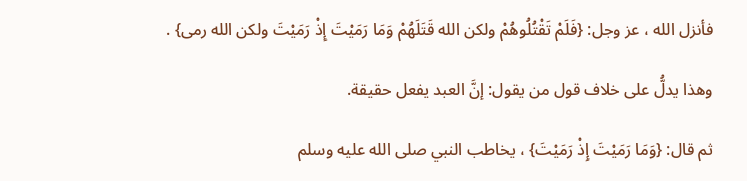فأنزل الله ، عز وجل: {فَلَمْ تَقْتُلُوهُمْ ولكن الله قَتَلَهُمْ وَمَا رَمَيْتَ إِذْ رَمَيْتَ ولكن الله رمى} .

وهذا يدلُّ على خلاف قول من يقول: إنَّ العبد يفعل حقيقة.

ثم قال: {وَمَا رَمَيْتَ إِذْ رَمَيْتَ} ، يخاطب النبي صلى الله عليه وسلم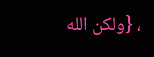، {ولكن الله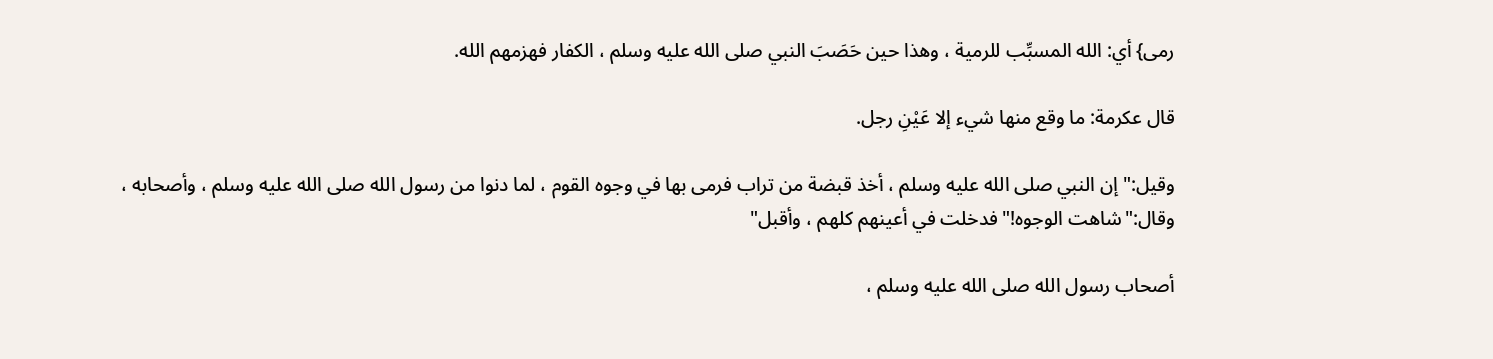رمى} أي: الله المسبِّب للرمية ، وهذا حين حَصَبَ النبي صلى الله عليه وسلم ، الكفار فهزمهم الله.

قال عكرمة: ما وقع منها شيء إلا عَيْنِ رجل.

وقيل:"إن النبي صلى الله عليه وسلم ، أخذ قبضة من تراب فرمى بها في وجوه القوم ، لما دنوا من رسول الله صلى الله عليه وسلم ، وأصحابه ، وقال:"شاهت الوجوه!"فدخلت في أعينهم كلهم ، وأقبل"

أصحاب رسول الله صلى الله عليه وسلم ،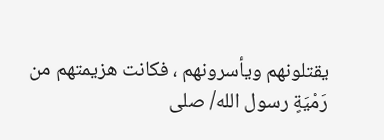يقتلونهم ويأسرونهم ، فكانت هزيمتهم من رَمْيَةٍ رسول الله/ صلى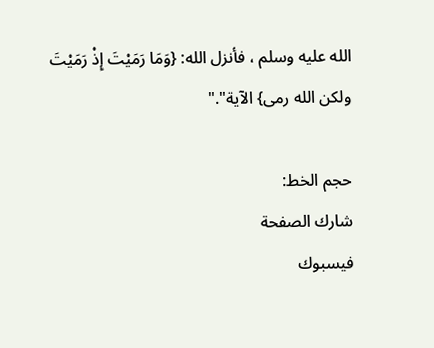الله عليه وسلم ، فأنزل الله: {وَمَا رَمَيْتَ إِذْ رَمَيْتَ ولكن الله رمى} الآية"."

حجم الخط:
شارك الصفحة
فيسبوك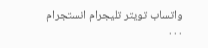واتساب تويتر تليجرام انستجرام
. . .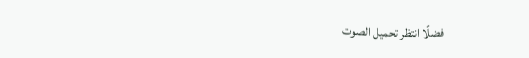فضلًا انتظر تحميل الصوت